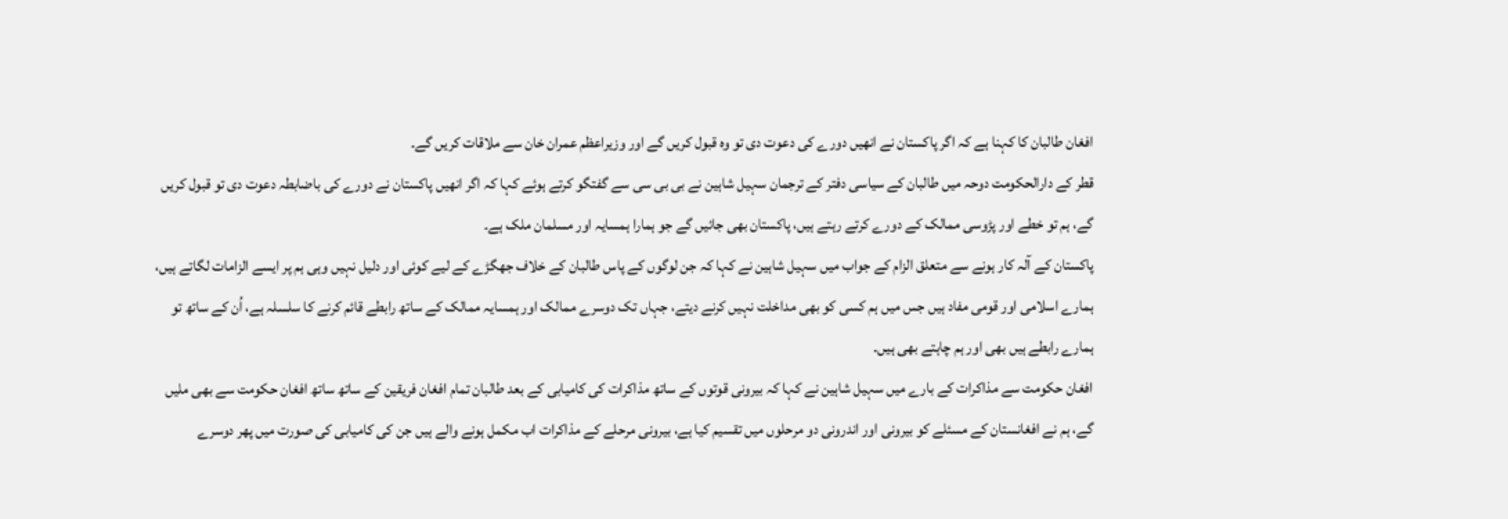افغان طالبان کا کہنا ہے کہ اگر پاکستان نے انھیں دورے کی دعوت دی تو وہ قبول کریں گے اور وزیراعظم عمران خان سے ملاقات کریں گے۔
قطر کے دارالحکومت دوحہ میں طالبان کے سیاسی دفتر کے ترجمان سہیل شاہین نے بی بی سی سے گفتگو کرتے ہوئے کہا کہ اگر انھیں پاکستان نے دورے کی باضابطہ دعوت دی تو قبول کریں گے، ہم تو خطے اور پڑوسی ممالک کے دورے کرتے رہتے ہیں، پاکستان بھی جائیں گے جو ہمارا ہمسایہ اور مسلمان ملک ہے۔
پاکستان کے آلہ کار ہونے سے متعلق الزام کے جواب میں سہیل شاہین نے کہا کہ جن لوگوں کے پاس طالبان کے خلاف جھگڑے کے لیے کوئی اور دلیل نہیں وہی ہم پر ایسے الزامات لگاتے ہیں، ہمارے اسلامی اور قومی مفاد ہیں جس میں ہم کسی کو بھی مداخلت نہیں کرنے دیتے، جہاں تک دوسرے ممالک اور ہمسایہ ممالک کے ساتھ رابطے قائم کرنے کا سلسلہ ہے، اُن کے ساتھ تو ہمارے رابطے ہیں بھی اور ہم چاہتے بھی ہیں۔
افغان حکومت سے مذاکرات کے بارے میں سہیل شاہین نے کہا کہ بیرونی قوتوں کے ساتھ مذاکرات کی کامیابی کے بعد طالبان تمام افغان فریقین کے ساتھ ساتھ افغان حکومت سے بھی ملیں گے، ہم نے افغانستان کے مسئلے کو بیرونی اور اندرونی دو مرحلوں میں تقسیم کیا ہے، بیرونی مرحلے کے مذاکرات اب مکمل ہونے والے ہیں جن کی کامیابی کی صورت میں پھر دوسرے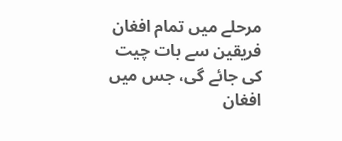مرحلے میں تمام افغان فریقین سے بات چیت کی جائے گی، جس میں افغان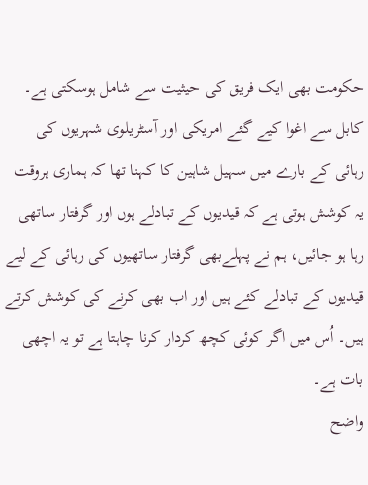حکومت بھی ایک فریق کی حیثیت سے شامل ہوسکتی ہے۔
کابل سے اغوا کیے گئے امریکی اور آسٹریلوی شہریوں کی رہائی کے بارے میں سہیل شاہین کا کہنا تھا کہ ہماری ہروقت یہ کوشش ہوتی ہے کہ قیدیوں کے تبادلے ہوں اور گرفتار ساتھی رہا ہو جائیں، ہم نے پہلےبھی گرفتار ساتھیوں کی رہائی کے لیے قیدیوں کے تبادلے کئے ہیں اور اب بھی کرنے کی کوشش کرتے ہیں۔ اُس میں اگر کوئی کچھ کردار کرنا چاہتا ہے تو یہ اچھی بات ہے۔
واضح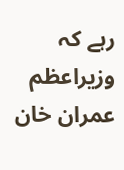رہے کہ وزیراعظم عمران خان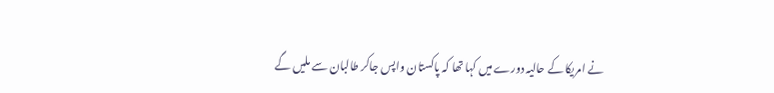نے امریکا کے حالیہ دورے میں کہا تھا کہ پاکستان واپس جاکر طالبان سے ملیں گے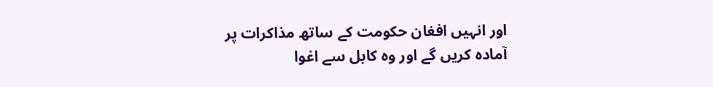اور انہیں افغان حکومت کے ساتھ مذاکرات پر آمادہ کریں گے اور وہ کابل سے اغوا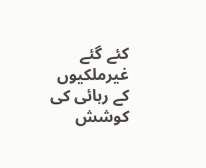کئے گئے غیرملکیوں کے رہائی کی کوشش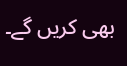بھی کریں گے۔